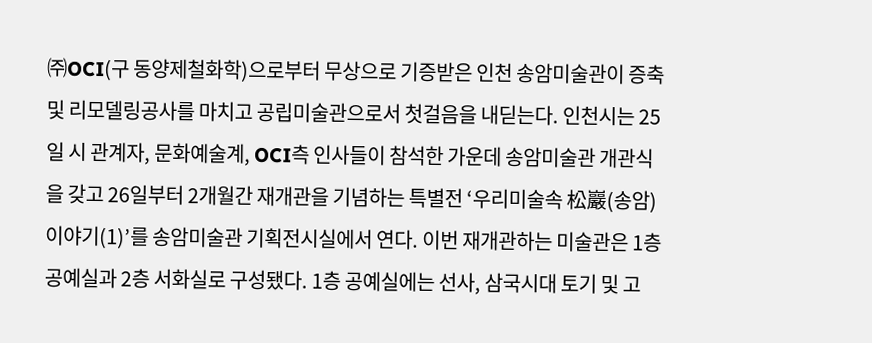㈜OCI(구 동양제철화학)으로부터 무상으로 기증받은 인천 송암미술관이 증축 및 리모델링공사를 마치고 공립미술관으로서 첫걸음을 내딛는다. 인천시는 25일 시 관계자, 문화예술계, OCI측 인사들이 참석한 가운데 송암미술관 개관식을 갖고 26일부터 2개월간 재개관을 기념하는 특별전 ‘우리미술속 松巖(송암)이야기(1)’를 송암미술관 기획전시실에서 연다. 이번 재개관하는 미술관은 1층 공예실과 2층 서화실로 구성됐다. 1층 공예실에는 선사, 삼국시대 토기 및 고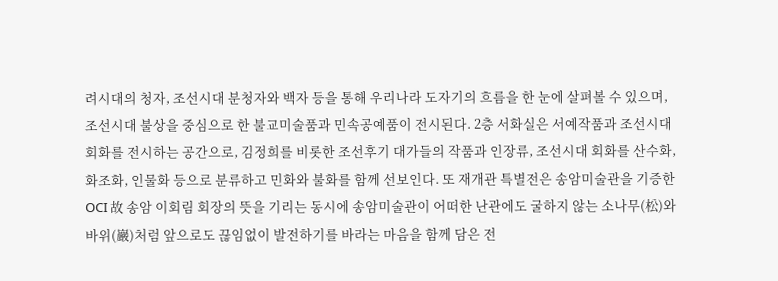려시대의 청자, 조선시대 분청자와 백자 등을 통해 우리나라 도자기의 흐름을 한 눈에 살펴볼 수 있으며, 조선시대 불상을 중심으로 한 불교미술품과 민속공예품이 전시된다. 2층 서화실은 서예작품과 조선시대 회화를 전시하는 공간으로, 김정희를 비롯한 조선후기 대가들의 작품과 인장류, 조선시대 회화를 산수화, 화조화, 인물화 등으로 분류하고 민화와 불화를 함께 선보인다. 또 재개관 특별전은 송암미술관을 기증한 OCI 故 송암 이회림 회장의 뜻을 기리는 동시에 송암미술관이 어떠한 난관에도 굴하지 않는 소나무(松)와 바위(巖)처럼 앞으로도 끊임없이 발전하기를 바라는 마음을 함께 담은 전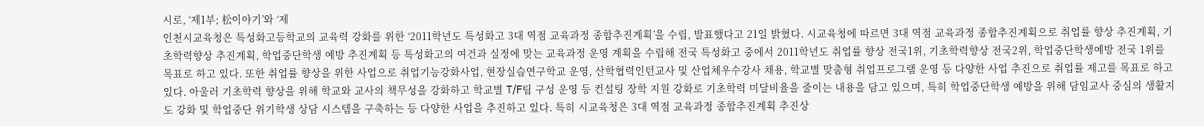시로, ‘제1부; 松이야기’와 ‘제
인천시교육청은 특성화고등학교의 교육력 강화를 위한 ‘2011학년도 특성화고 3대 역점 교육과정 종합추진계획’을 수립, 발표했다고 21일 밝혔다. 시교육청에 따르면 3대 역점 교육과정 종합추진계획으로 취업률 향상 추진계획, 기초학력향상 추진계획, 학업중단학생 예방 추진계획 등 특성화고의 여건과 실정에 맞는 교육과정 운영 계획을 수립해 전국 특성화고 중에서 2011학년도 취업률 향상 전국1위, 기초학력향상 전국2위, 학업중단학생예방 전국 1위를 목표로 하고 있다. 또한 취업률 향상을 위한 사업으로 취업기능강화사업, 현장실습연구학교 운영, 산학협력인턴교사 및 산업체우수강사 채용, 학교별 맞춤형 취업프로그램 운영 등 다양한 사업 추진으로 취업률 제고를 목표로 하고 있다. 아울러 기초학력 향상을 위해 학교와 교사의 책무성을 강화하고 학교별 T/F팀 구성 운영 등 컨설팅 장학 지원 강화로 기초학력 미달비율을 줄이는 내용을 담고 있으며, 특히 학업중단학생 예방을 위해 담임교사 중심의 생활지도 강화 및 학업중단 위기학생 상담 시스템을 구축하는 등 다양한 사업을 추진하고 있다. 특히 시교육청은 3대 역점 교육과정 종합추진계획 추진상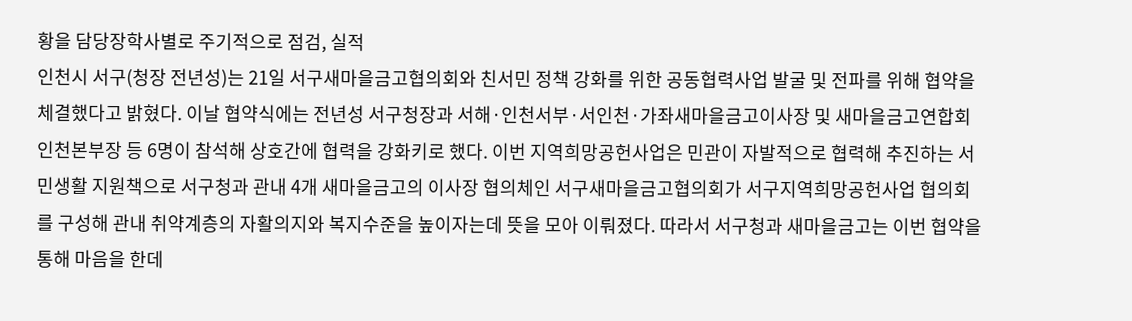황을 담당장학사별로 주기적으로 점검, 실적
인천시 서구(청장 전년성)는 21일 서구새마을금고협의회와 친서민 정책 강화를 위한 공동협력사업 발굴 및 전파를 위해 협약을 체결했다고 밝혔다. 이날 협약식에는 전년성 서구청장과 서해·인천서부·서인천·가좌새마을금고이사장 및 새마을금고연합회인천본부장 등 6명이 참석해 상호간에 협력을 강화키로 했다. 이번 지역희망공헌사업은 민관이 자발적으로 협력해 추진하는 서민생활 지원책으로 서구청과 관내 4개 새마을금고의 이사장 협의체인 서구새마을금고협의회가 서구지역희망공헌사업 협의회를 구성해 관내 취약계층의 자활의지와 복지수준을 높이자는데 뜻을 모아 이뤄졌다. 따라서 서구청과 새마을금고는 이번 협약을 통해 마음을 한데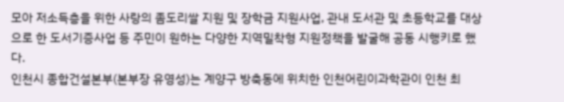모아 저소득층을 위한 사랑의 좀도리쌀 지원 및 장학금 지원사업, 관내 도서관 및 초등학교를 대상으로 한 도서기증사업 등 주민이 원하는 다양한 지역밀착형 지원정책을 발굴해 공동 시행키로 했다.
인천시 종합건설본부(본부장 유영성)는 계양구 방축동에 위치한 인천어린이과학관이 인천 최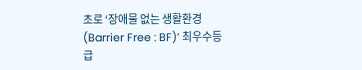초로 ‘장애물 없는 생활환경(Barrier Free : BF)’ 최우수등급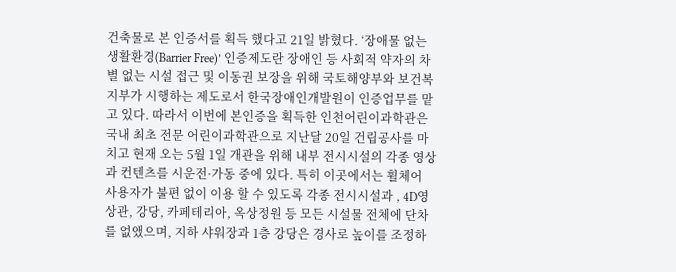건축물로 본 인증서를 획득 했다고 21일 밝혔다. ‘장애물 없는 생활환경(Barrier Free)’ 인증제도란 장애인 등 사회적 약자의 차별 없는 시설 접근 및 이동권 보장을 위해 국토해양부와 보건복지부가 시행하는 제도로서 한국장애인개발원이 인증업무를 맡고 있다. 따라서 이번에 본인증을 획득한 인천어린이과학관은 국내 최초 전문 어린이과학관으로 지난달 20일 건립공사를 마치고 현재 오는 5월 1일 개관을 위해 내부 전시시설의 각종 영상과 컨텐츠를 시운전·가동 중에 있다. 특히 이곳에서는 휠체어 사용자가 불편 없이 이용 할 수 있도록 각종 전시시설과 , 4D영상관, 강당, 카페테리아, 옥상정원 등 모든 시설물 전체에 단차를 없앴으며, 지하 샤워장과 1층 강당은 경사로 높이를 조정하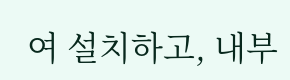여 설치하고, 내부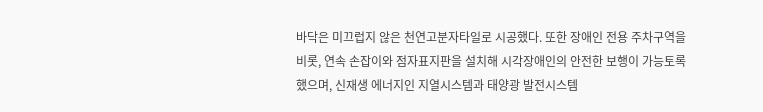바닥은 미끄럽지 않은 천연고분자타일로 시공했다. 또한 장애인 전용 주차구역을 비롯, 연속 손잡이와 점자표지판을 설치해 시각장애인의 안전한 보행이 가능토록 했으며, 신재생 에너지인 지열시스템과 태양광 발전시스템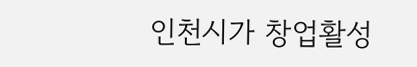인천시가 창업활성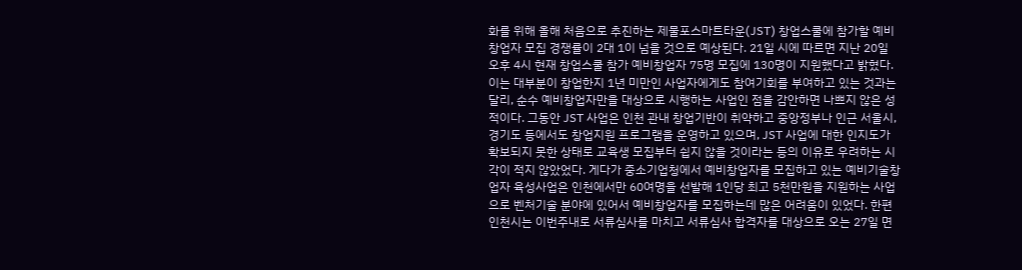화를 위해 올해 처음으로 추진하는 제물포스마트타운(JST) 창업스쿨에 참가할 예비창업자 모집 경쟁률이 2대 1이 넘을 것으로 예상된다. 21일 시에 따르면 지난 20일 오후 4시 현재 창업스쿨 참가 예비창업자 75명 모집에 130명이 지원했다고 밝혔다. 이는 대부분이 창업한지 1년 미만인 사업자에게도 참여기회를 부여하고 있는 것과는 달리, 순수 예비창업자만을 대상으로 시행하는 사업인 점을 감안하면 나쁘지 않은 성적이다. 그동안 JST 사업은 인천 관내 창업기반이 취약하고 중앙정부나 인근 서울시, 경기도 등에서도 창업지원 프로그램을 운영하고 있으며, JST 사업에 대한 인지도가 확보되지 못한 상태로 교육생 모집부터 쉽지 않을 것이라는 등의 이유로 우려하는 시각이 적지 않았었다. 게다가 중소기업청에서 예비창업자를 모집하고 있는 예비기술창업자 육성사업은 인천에서만 60여명을 선발해 1인당 최고 5천만원을 지원하는 사업으로 벤처기술 분야에 있어서 예비창업자를 모집하는데 많은 어려움이 있었다. 한편 인천시는 이번주내로 서류심사를 마치고 서류심사 합격자를 대상으로 오는 27일 면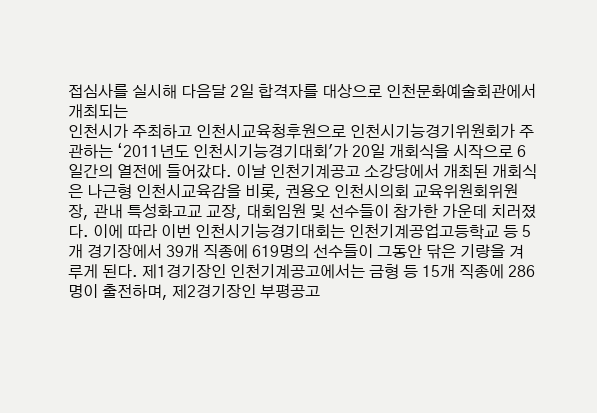접심사를 실시해 다음달 2일 합격자를 대상으로 인천문화예술회관에서 개최되는
인천시가 주최하고 인천시교육청후원으로 인천시기능경기위원회가 주관하는 ‘2011년도 인천시기능경기대회'가 20일 개회식을 시작으로 6일간의 열전에 들어갔다. 이날 인천기계공고 소강당에서 개최된 개회식은 나근형 인천시교육감을 비롯, 권용오 인천시의회 교육위원회위원장, 관내 특성화고교 교장, 대회임원 및 선수들이 참가한 가운데 치러졌다. 이에 따라 이번 인천시기능경기대회는 인천기계공업고등학교 등 5개 경기장에서 39개 직종에 619명의 선수들이 그동안 닦은 기량을 겨루게 된다. 제1경기장인 인천기계공고에서는 금형 등 15개 직종에 286명이 출전하며, 제2경기장인 부평공고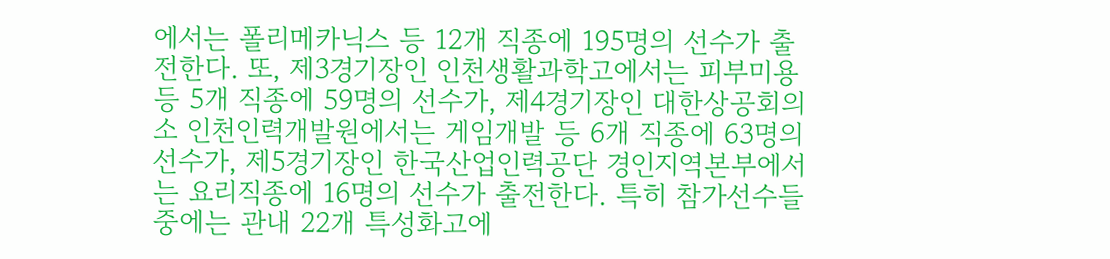에서는 폴리메카닉스 등 12개 직종에 195명의 선수가 출전한다. 또, 제3경기장인 인천생활과학고에서는 피부미용 등 5개 직종에 59명의 선수가, 제4경기장인 대한상공회의소 인천인력개발원에서는 게임개발 등 6개 직종에 63명의 선수가, 제5경기장인 한국산업인력공단 경인지역본부에서는 요리직종에 16명의 선수가 출전한다. 특히 참가선수들 중에는 관내 22개 특성화고에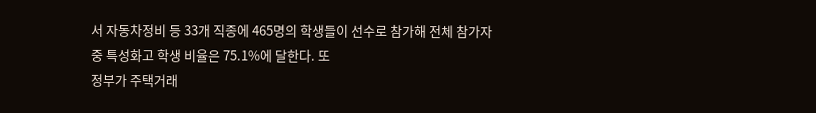서 자동차정비 등 33개 직종에 465명의 학생들이 선수로 참가해 전체 참가자 중 특성화고 학생 비율은 75.1%에 달한다. 또
정부가 주택거래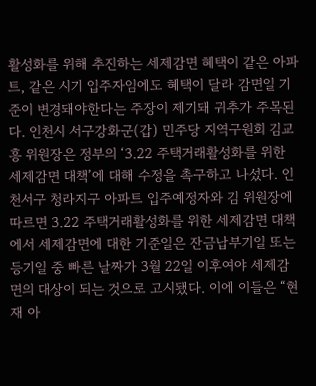활성화를 위해 추진하는 세제감면 혜택이 같은 아파트, 같은 시기 입주자임에도 혜택이 달라 감면일 기준이 변경돼야한다는 주장이 제기돼 귀추가 주목된다. 인천시 서구강화군(갑) 민주당 지역구원회 김교흥 위원장은 정부의 ‘3.22 주택거래활성화를 위한 세제감면 대책’에 대해 수정을 촉구하고 나섰다. 인천서구 청라지구 아파트 입주예정자와 김 위원장에 따르면 3.22 주택거래활성화를 위한 세제감면 대책에서 세제감면에 대한 기준일은 잔금납부기일 또는 등기일 중 빠른 날짜가 3월 22일 이후여야 세제감면의 대상이 되는 것으로 고시됐다. 이에 이들은 “현재 아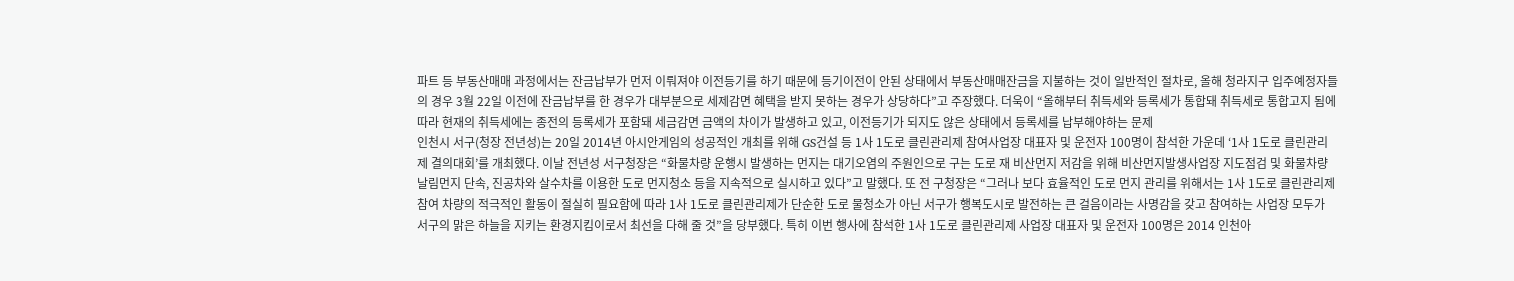파트 등 부동산매매 과정에서는 잔금납부가 먼저 이뤄져야 이전등기를 하기 때문에 등기이전이 안된 상태에서 부동산매매잔금을 지불하는 것이 일반적인 절차로, 올해 청라지구 입주예정자들의 경우 3월 22일 이전에 잔금납부를 한 경우가 대부분으로 세제감면 혜택을 받지 못하는 경우가 상당하다”고 주장했다. 더욱이 “올해부터 취득세와 등록세가 통합돼 취득세로 통합고지 됨에 따라 현재의 취득세에는 종전의 등록세가 포함돼 세금감면 금액의 차이가 발생하고 있고, 이전등기가 되지도 않은 상태에서 등록세를 납부해야하는 문제
인천시 서구(청장 전년성)는 20일 2014년 아시안게임의 성공적인 개최를 위해 GS건설 등 1사 1도로 클린관리제 참여사업장 대표자 및 운전자 100명이 참석한 가운데 ‘1사 1도로 클린관리제 결의대회’를 개최했다. 이날 전년성 서구청장은 “화물차량 운행시 발생하는 먼지는 대기오염의 주원인으로 구는 도로 재 비산먼지 저감을 위해 비산먼지발생사업장 지도점검 및 화물차량 날림먼지 단속, 진공차와 살수차를 이용한 도로 먼지청소 등을 지속적으로 실시하고 있다”고 말했다. 또 전 구청장은 “그러나 보다 효율적인 도로 먼지 관리를 위해서는 1사 1도로 클린관리제 참여 차량의 적극적인 활동이 절실히 필요함에 따라 1사 1도로 클린관리제가 단순한 도로 물청소가 아닌 서구가 행복도시로 발전하는 큰 걸음이라는 사명감을 갖고 참여하는 사업장 모두가 서구의 맑은 하늘을 지키는 환경지킴이로서 최선을 다해 줄 것”을 당부했다. 특히 이번 행사에 참석한 1사 1도로 클린관리제 사업장 대표자 및 운전자 100명은 2014 인천아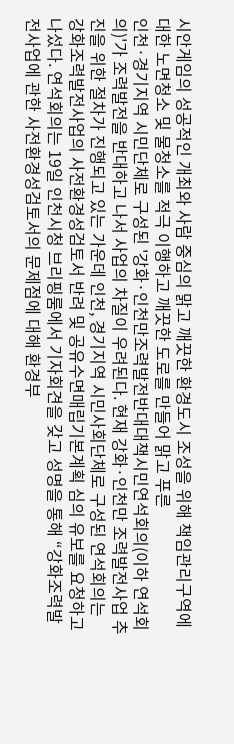시안게임의 성공적인 개최와 사람 중심의 맑고 깨끗한 환경도시 조성을 위해 책임관리구역에 대한 노면청소 및 물청소를 적극 이행하고 깨끗한 도로를 만들어 맑고 푸른
인천·경기지역 시민단체로 구성된 '강화·인천만조력발전반대대책시민연석회의(이하 연석회의)'가 조력발전을 반대하고 나서 사업의 차질이 우려된다. 현재 강화·인천만 조력발전사업 추진을 위한 절차가 진행되고 있는 가운데 인천, 경기지역 시민사회단체로 구성된 연석회의는 강화조력발전사업의 사전환경성검토서 반려 및 공유수면매립기본계획 심의 유보를 요청하고 나섰다. 연석회의는 19일 인천시청 브리핑룸에서 기자회견을 갖고 성명을 통해 “강화조력발전사업에 관한 사전환경성검토서의 문제점에 대해 환경부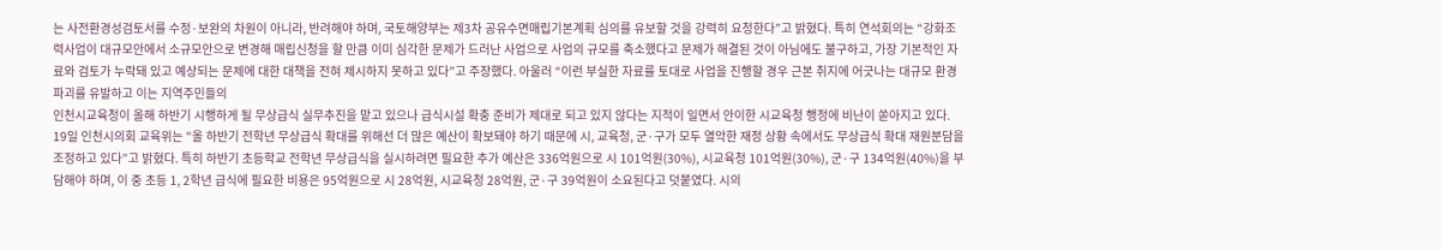는 사전환경성검토서를 수정·보완의 차원이 아니라, 반려해야 하며, 국토해양부는 제3차 공유수면매립기본계획 심의를 유보할 것을 강력히 요청한다”고 밝혔다. 특히 연석회의는 “강화조력사업이 대규모안에서 소규모안으로 변경해 매립신청을 할 만큼 이미 심각한 문제가 드러난 사업으로 사업의 규모를 축소했다고 문제가 해결된 것이 아님에도 불구하고, 가장 기본적인 자료와 검토가 누락돼 있고 예상되는 문제에 대한 대책을 전혀 제시하지 못하고 있다”고 주장했다. 아울러 “이런 부실한 자료를 토대로 사업을 진행할 경우 근본 취지에 어긋나는 대규모 환경파괴를 유발하고 이는 지역주민들의
인천시교육청이 올해 하반기 시행하게 될 무상급식 실무추진을 맡고 있으나 급식시설 확충 준비가 제대로 되고 있지 않다는 지적이 일면서 안이한 시교육청 행정에 비난이 쏟아지고 있다. 19일 인천시의회 교육위는 “올 하반기 전학년 무상급식 확대를 위해선 더 많은 예산이 확보돼야 하기 때문에 시, 교육청, 군·구가 모두 열악한 재정 상황 속에서도 무상급식 확대 재원분담을 조정하고 있다”고 밝혔다. 특히 하반기 초등학교 전학년 무상급식을 실시하려면 필요한 추가 예산은 336억원으로 시 101억원(30%), 시교육청 101억원(30%), 군·구 134억원(40%)을 부담해야 하며, 이 중 초등 1, 2학년 급식에 필요한 비용은 95억원으로 시 28억원, 시교육청 28억원, 군·구 39억원이 소요된다고 덧붙였다. 시의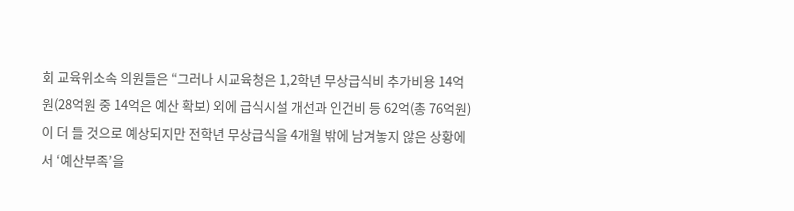회 교육위소속 의원들은 “그러나 시교육청은 1,2학년 무상급식비 추가비용 14억원(28억원 중 14억은 예산 확보) 외에 급식시설 개선과 인건비 등 62억(총 76억원)이 더 들 것으로 예상되지만 전학년 무상급식을 4개월 밖에 남겨놓지 않은 상황에서 ‘예산부족’을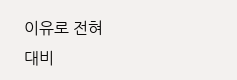이유로 전혀 대비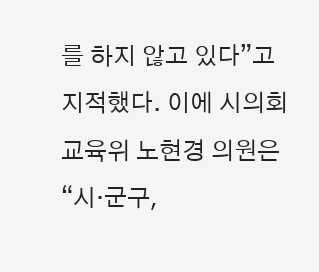를 하지 않고 있다”고 지적했다. 이에 시의회 교육위 노현경 의원은 “시·군구,